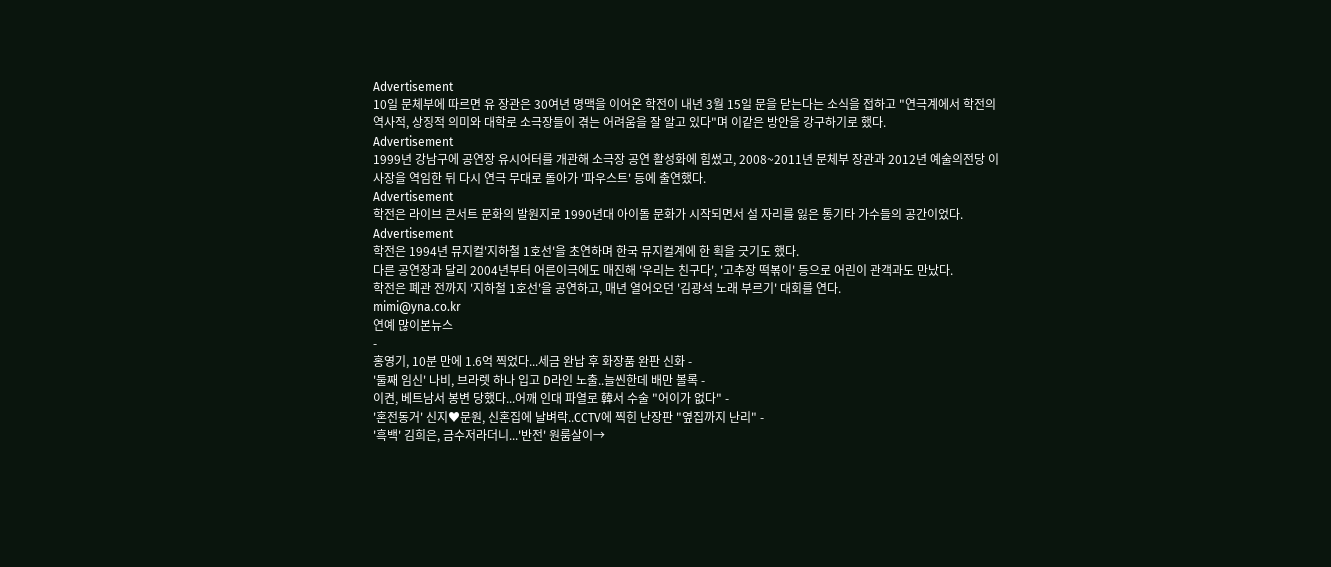Advertisement
10일 문체부에 따르면 유 장관은 30여년 명맥을 이어온 학전이 내년 3월 15일 문을 닫는다는 소식을 접하고 "연극계에서 학전의 역사적, 상징적 의미와 대학로 소극장들이 겪는 어려움을 잘 알고 있다"며 이같은 방안을 강구하기로 했다.
Advertisement
1999년 강남구에 공연장 유시어터를 개관해 소극장 공연 활성화에 힘썼고, 2008~2011년 문체부 장관과 2012년 예술의전당 이사장을 역임한 뒤 다시 연극 무대로 돌아가 '파우스트' 등에 출연했다.
Advertisement
학전은 라이브 콘서트 문화의 발원지로 1990년대 아이돌 문화가 시작되면서 설 자리를 잃은 통기타 가수들의 공간이었다.
Advertisement
학전은 1994년 뮤지컬'지하철 1호선'을 초연하며 한국 뮤지컬계에 한 획을 긋기도 했다.
다른 공연장과 달리 2004년부터 어른이극에도 매진해 '우리는 친구다', '고추장 떡볶이' 등으로 어린이 관객과도 만났다.
학전은 폐관 전까지 '지하철 1호선'을 공연하고, 매년 열어오던 '김광석 노래 부르기' 대회를 연다.
mimi@yna.co.kr
연예 많이본뉴스
-
홍영기, 10분 만에 1.6억 찍었다...세금 완납 후 화장품 완판 신화 -
'둘째 임신' 나비, 브라렛 하나 입고 D라인 노출..늘씬한데 배만 볼록 -
이켠, 베트남서 봉변 당했다...어깨 인대 파열로 韓서 수술 "어이가 없다" -
'혼전동거' 신지♥문원, 신혼집에 날벼락..CCTV에 찍힌 난장판 "옆집까지 난리" -
'흑백' 김희은, 금수저라더니...'반전' 원룸살이→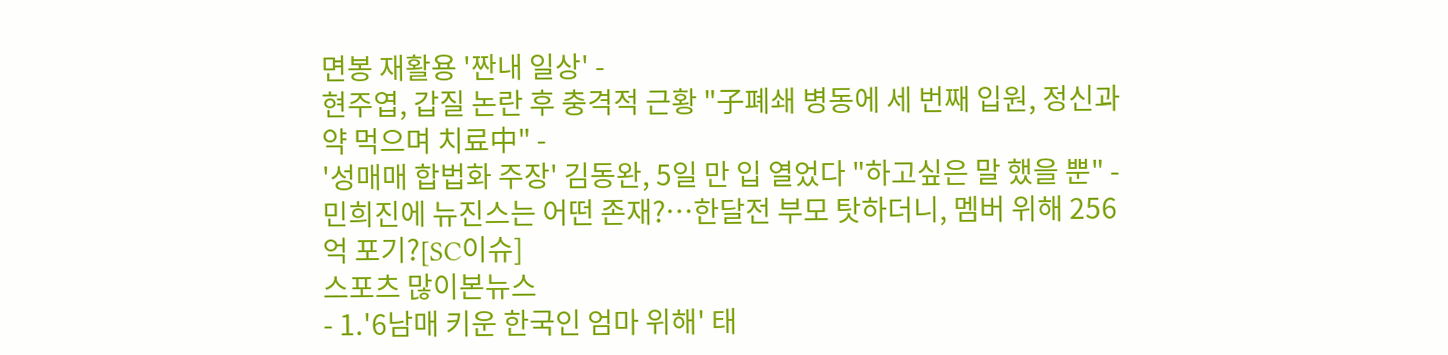면봉 재활용 '짠내 일상' -
현주엽, 갑질 논란 후 충격적 근황 "子폐쇄 병동에 세 번째 입원, 정신과 약 먹으며 치료中" -
'성매매 합법화 주장' 김동완, 5일 만 입 열었다 "하고싶은 말 했을 뿐" -
민희진에 뉴진스는 어떤 존재?…한달전 부모 탓하더니, 멤버 위해 256억 포기?[SC이슈]
스포츠 많이본뉴스
- 1.'6남매 키운 한국인 엄마 위해' 태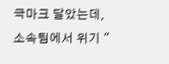극마크 달았는데, 소속팀에서 위기 "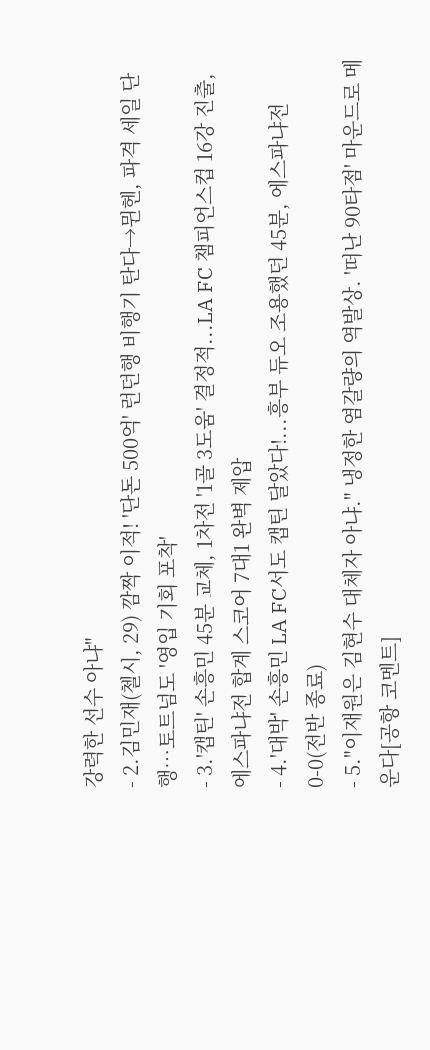강력한 선수 아냐"
- 2.김민재(첼시, 29) 깜짝 이적! '단돈 500억' 런던행 비행기 탄다→뮌헨, 파격 세일 단행…토트넘도 '영입 기회 포착'
- 3.'캡틴' 손흥민 45분 교체, 1차전 '1골 3도움' 결정적...LA FC 챔피언스컵 16강 진출, 에스파냐전 합계 스코어 7대1 완벽 제압
- 4.'대박' 손흥민 LA FC서도 캡틴 달았다!...흥부 듀오 조용했던 45분, 에스파냐전 0-0(전반 종료)
- 5."이재원은 김현수 대체자 아냐." 냉정한 염갈량의 역발상. '떠난 90타점' 마운드로 메운다[공항 코멘트]